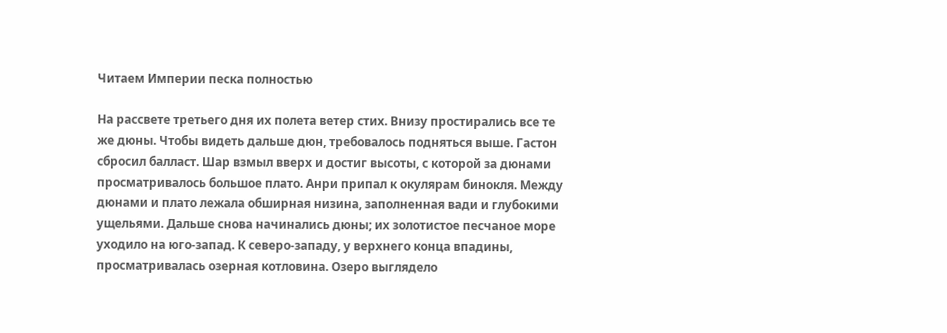Читаем Империи песка полностью

На рассвете третьего дня их полета ветер стих. Внизу простирались все те же дюны. Чтобы видеть дальше дюн, требовалось подняться выше. Гастон сбросил балласт. Шар взмыл вверх и достиг высоты, с которой за дюнами просматривалось большое плато. Анри припал к окулярам бинокля. Между дюнами и плато лежала обширная низина, заполненная вади и глубокими ущельями. Дальше снова начинались дюны; их золотистое песчаное море уходило на юго-запад. К северо-западу, у верхнего конца впадины, просматривалась озерная котловина. Озеро выглядело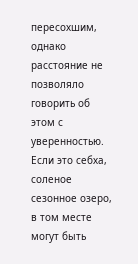пересохшим, однако расстояние не позволяло говорить об этом с уверенностью. Если это себха, соленое сезонное озеро, в том месте могут быть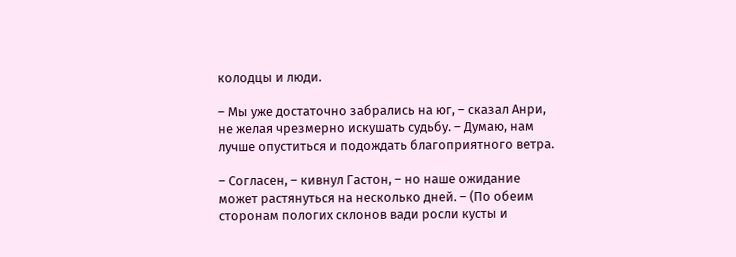колодцы и люди.

– Мы уже достаточно забрались на юг, – сказал Анри, не желая чрезмерно искушать судьбу. – Думаю, нам лучше опуститься и подождать благоприятного ветра.

– Согласен, – кивнул Гастон, – но наше ожидание может растянуться на несколько дней. – (По обеим сторонам пологих склонов вади росли кусты и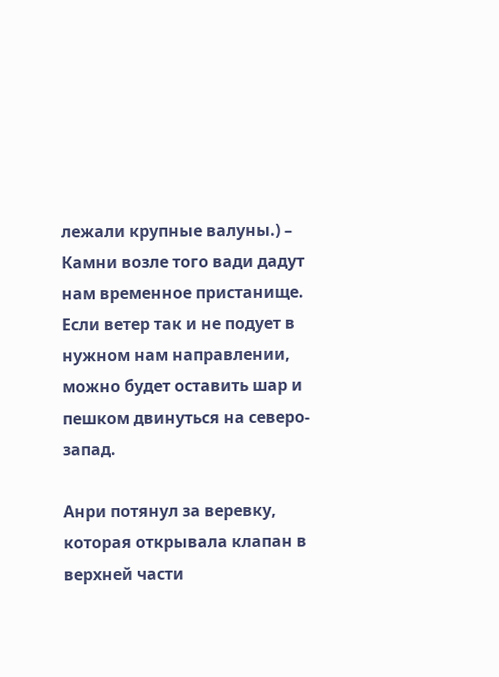лежали крупные валуны.) – Камни возле того вади дадут нам временное пристанище. Если ветер так и не подует в нужном нам направлении, можно будет оставить шар и пешком двинуться на северо-запад.

Анри потянул за веревку, которая открывала клапан в верхней части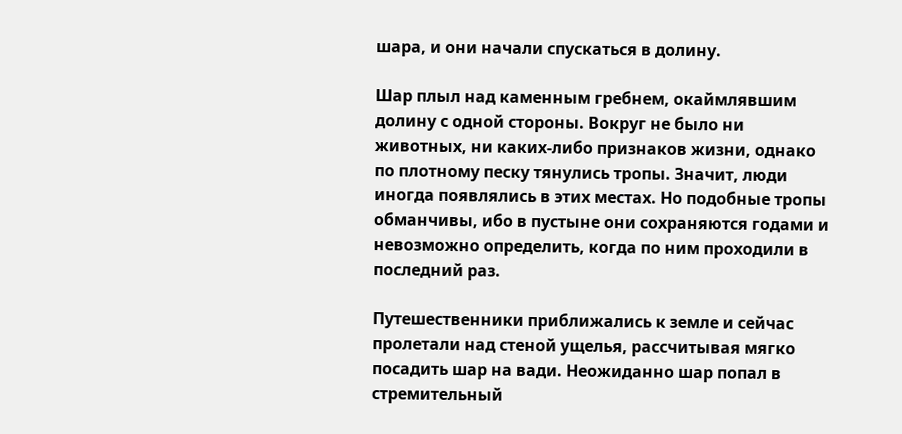шара, и они начали спускаться в долину.

Шар плыл над каменным гребнем, окаймлявшим долину с одной стороны. Вокруг не было ни животных, ни каких-либо признаков жизни, однако по плотному песку тянулись тропы. Значит, люди иногда появлялись в этих местах. Но подобные тропы обманчивы, ибо в пустыне они сохраняются годами и невозможно определить, когда по ним проходили в последний раз.

Путешественники приближались к земле и сейчас пролетали над стеной ущелья, рассчитывая мягко посадить шар на вади. Неожиданно шар попал в стремительный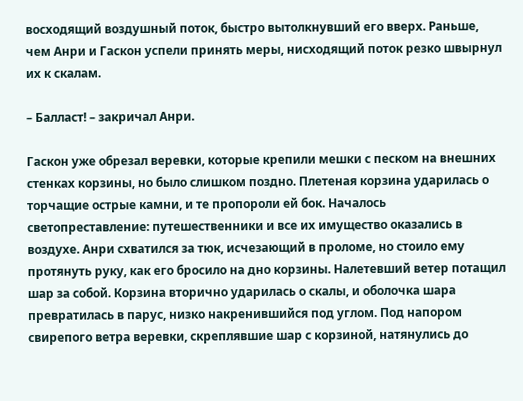восходящий воздушный поток, быстро вытолкнувший его вверх. Раньше, чем Анри и Гаскон успели принять меры, нисходящий поток резко швырнул их к скалам.

– Балласт! – закричал Анри.

Гаскон уже обрезал веревки, которые крепили мешки с песком на внешних стенках корзины, но было слишком поздно. Плетеная корзина ударилась о торчащие острые камни, и те пропороли ей бок. Началось светопреставление: путешественники и все их имущество оказались в воздухе. Анри схватился за тюк, исчезающий в проломе, но стоило ему протянуть руку, как его бросило на дно корзины. Налетевший ветер потащил шар за собой. Корзина вторично ударилась о скалы, и оболочка шара превратилась в парус, низко накренившийся под углом. Под напором свирепого ветра веревки, скреплявшие шар с корзиной, натянулись до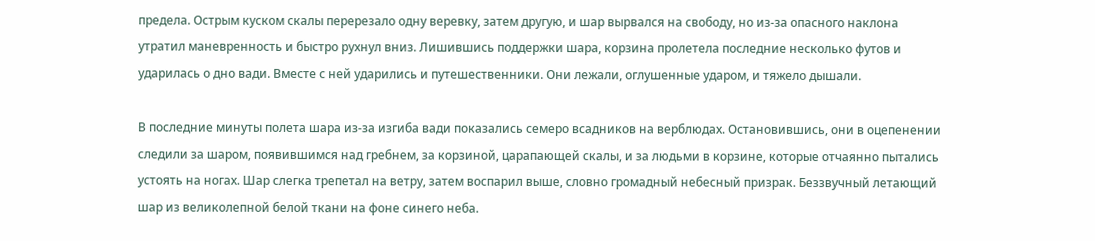предела. Острым куском скалы перерезало одну веревку, затем другую, и шар вырвался на свободу, но из-за опасного наклона утратил маневренность и быстро рухнул вниз. Лишившись поддержки шара, корзина пролетела последние несколько футов и ударилась о дно вади. Вместе с ней ударились и путешественники. Они лежали, оглушенные ударом, и тяжело дышали.

В последние минуты полета шара из-за изгиба вади показались семеро всадников на верблюдах. Остановившись, они в оцепенении следили за шаром, появившимся над гребнем, за корзиной, царапающей скалы, и за людьми в корзине, которые отчаянно пытались устоять на ногах. Шар слегка трепетал на ветру, затем воспарил выше, словно громадный небесный призрак. Беззвучный летающий шар из великолепной белой ткани на фоне синего неба.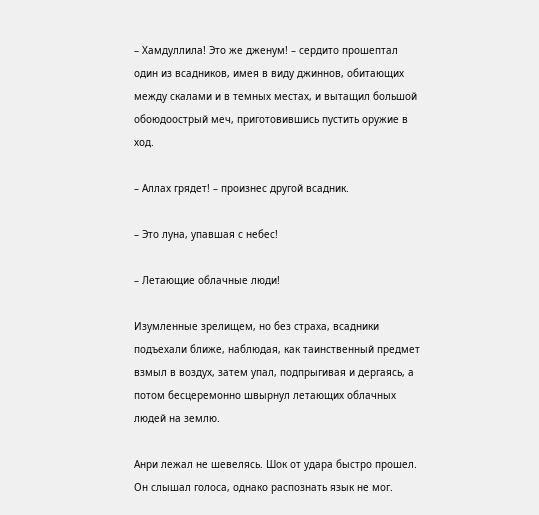– Хамдуллила! Это же дженум! – сердито прошептал один из всадников, имея в виду джиннов, обитающих между скалами и в темных местах, и вытащил большой обоюдоострый меч, приготовившись пустить оружие в ход.

– Аллах грядет! – произнес другой всадник.

– Это луна, упавшая с небес!

– Летающие облачные люди!

Изумленные зрелищем, но без страха, всадники подъехали ближе, наблюдая, как таинственный предмет взмыл в воздух, затем упал, подпрыгивая и дергаясь, а потом бесцеремонно швырнул летающих облачных людей на землю.

Анри лежал не шевелясь. Шок от удара быстро прошел. Он слышал голоса, однако распознать язык не мог.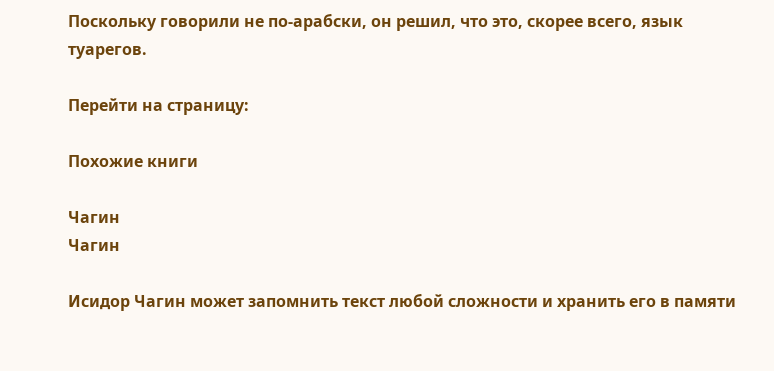Поскольку говорили не по-арабски, он решил, что это, скорее всего, язык туарегов.

Перейти на страницу:

Похожие книги

Чагин
Чагин

Исидор Чагин может запомнить текст любой сложности и хранить его в памяти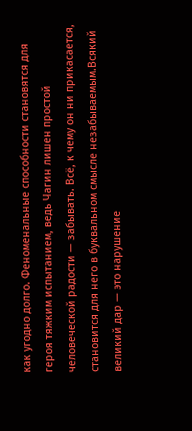как угодно долго. Феноменальные способности становятся для героя тяжким испытанием, ведь Чагин лишен простой человеческой радости — забывать. Всё, к чему он ни прикасается, становится для него в буквальном смысле незабываемым.Всякий великий дар — это нарушение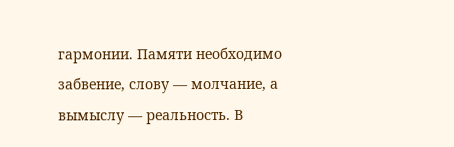гармонии. Памяти необходимо забвение, слову — молчание, а вымыслу — реальность. В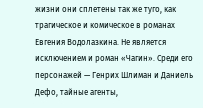жизни они сплетены так же туго, как трагическое и комическое в романах Евгения Водолазкина. Не является исключением и роман «Чагин». Среди его персонажей — Генрих Шлиман и Даниель Дефо, тайные агенты,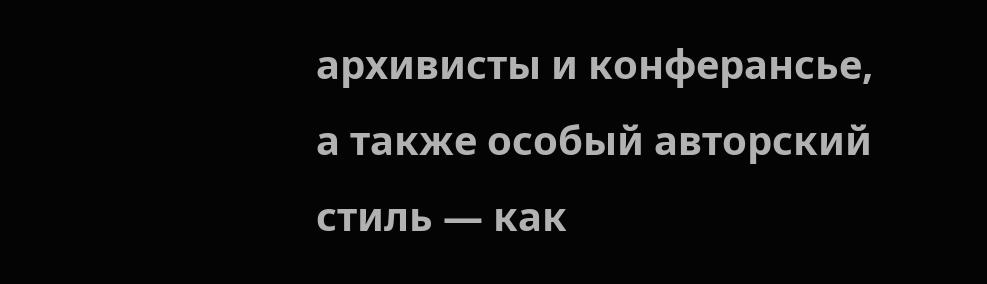архивисты и конферансье, а также особый авторский стиль — как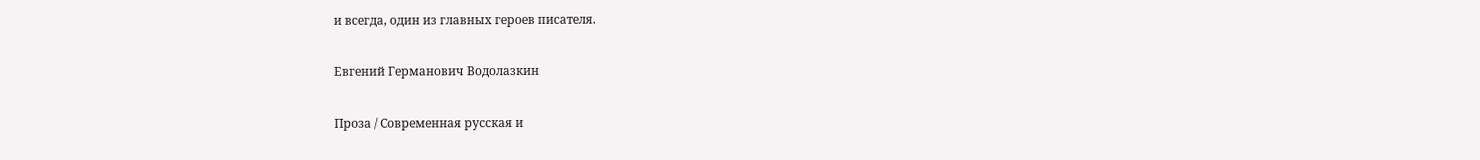и всегда, один из главных героев писателя.

Евгений Германович Водолазкин

Проза / Современная русская и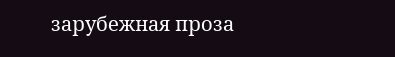зарубежная проза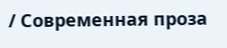/ Современная проза